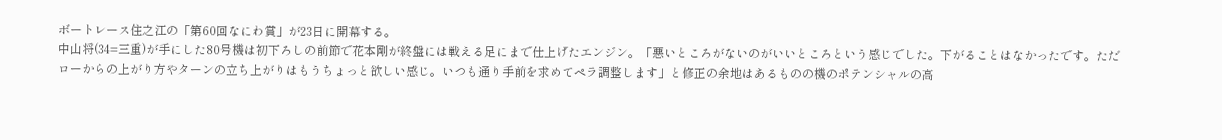ボートレース住之江の「第60回なにわ賞」が23日に開幕する。
中山将(34=三重)が手にした80号機は初下ろしの前節で花本剛が終盤には戦える足にまで仕上げたエンジン。「悪いところがないのがいいところという感じでした。下がることはなかったです。ただローからの上がり方やターンの立ち上がりはもうちょっと欲しい感じ。いつも通り手前を求めてペラ調整します」と修正の余地はあるものの機のポテンシャルの高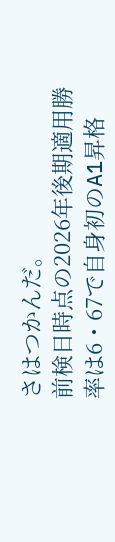さはつかんだ。
前検日時点の2026年後期適用勝率は6・67で自身初のA1昇格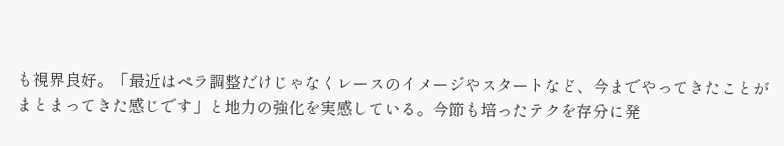も視界良好。「最近はペラ調整だけじゃなくレースのイメージやスタートなど、今までやってきたことがまとまってきた感じです」と地力の強化を実感している。今節も培ったテクを存分に発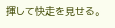揮して快走を見せる。